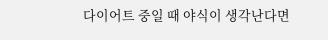다이어트 중일 때 야식이 생각난다면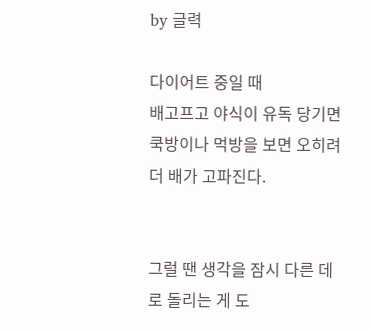by 글력

다이어트 중일 때
배고프고 야식이 유독 당기면
쿡방이나 먹방을 보면 오히려 더 배가 고파진다.


그럴 땐 생각을 잠시 다른 데로 돌리는 게 도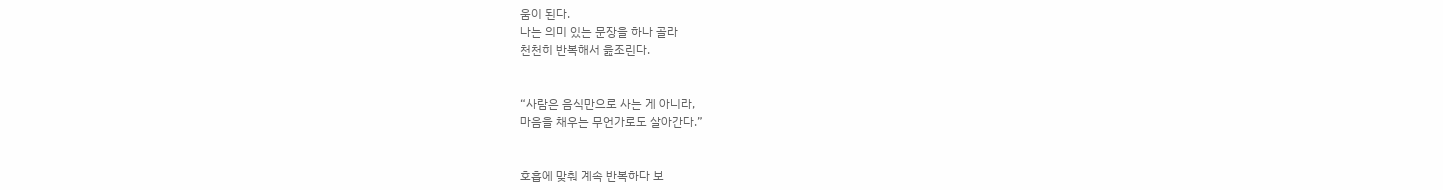움이 된다.
나는 의미 있는 문장을 하나 골라
천천히 반복해서 읊조린다.


“사람은 음식만으로 사는 게 아니라,
마음을 채우는 무언가로도 살아간다.”


호흡에 맞춰 계속 반복하다 보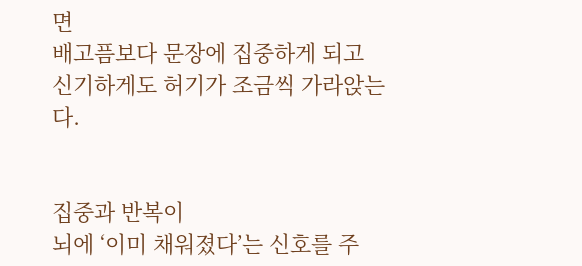면
배고픔보다 문장에 집중하게 되고
신기하게도 허기가 조금씩 가라앉는다.


집중과 반복이
뇌에 ‘이미 채워졌다’는 신호를 주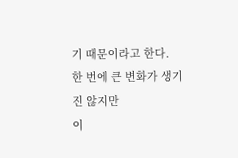기 때문이라고 한다.
한 번에 큰 변화가 생기진 않지만
이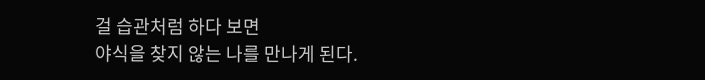걸 습관처럼 하다 보면
야식을 찾지 않는 나를 만나게 된다.